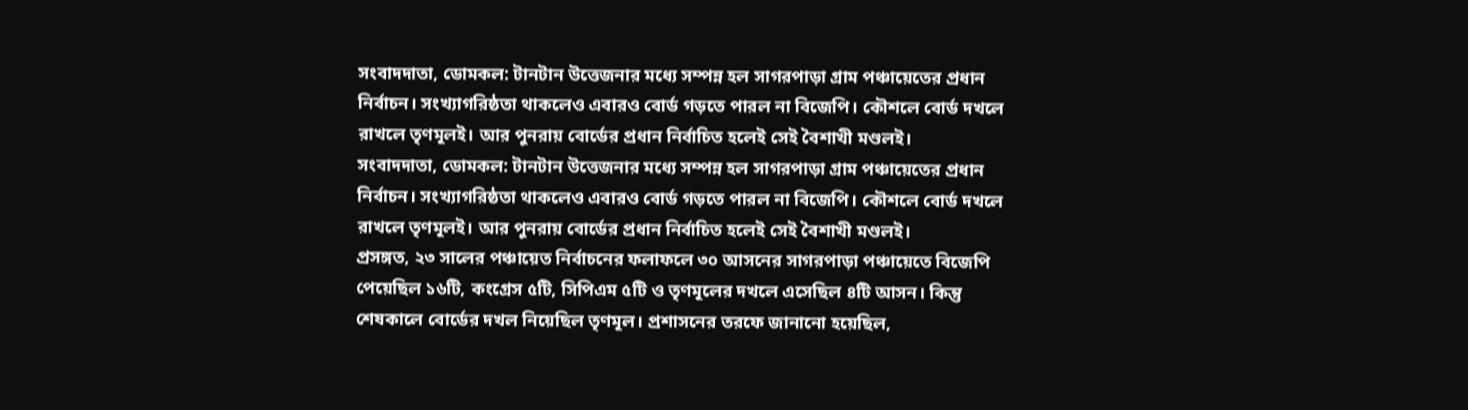সংবাদদাতা, ডোমকল: টানটান উত্তেজনার মধ্যে সম্পন্ন হল সাগরপাড়া গ্রাম পঞ্চায়েতের প্রধান নির্বাচন। সংখ্যাগরিষ্ঠতা থাকলেও এবারও বোর্ড গড়তে পারল না বিজেপি। কৌশলে বোর্ড দখলে রাখলে তৃণমূলই। আর পুনরায় বোর্ডের প্রধান নির্বাচিত হলেই সেই বৈশাখী মণ্ডলই।
সংবাদদাতা, ডোমকল: টানটান উত্তেজনার মধ্যে সম্পন্ন হল সাগরপাড়া গ্রাম পঞ্চায়েতের প্রধান নির্বাচন। সংখ্যাগরিষ্ঠতা থাকলেও এবারও বোর্ড গড়তে পারল না বিজেপি। কৌশলে বোর্ড দখলে রাখলে তৃণমূলই। আর পুনরায় বোর্ডের প্রধান নির্বাচিত হলেই সেই বৈশাখী মণ্ডলই।
প্রসঙ্গত, ২৩ সালের পঞ্চায়েত নির্বাচনের ফলাফলে ৩০ আসনের সাগরপাড়া পঞ্চায়েতে বিজেপি পেয়েছিল ১৬টি, কংগ্রেস ৫টি, সিপিএম ৫টি ও তৃণমূলের দখলে এসেছিল ৪টি আসন। কিন্তু শেষকালে বোর্ডের দখল নিয়েছিল তৃণমূল। প্রশাসনের তরফে জানানো হয়েছিল,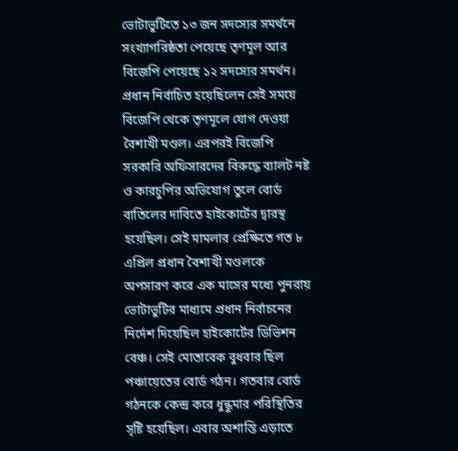ভোটাভুটিতে ১৩ জন সদস্যের সমর্থনে সংখ্যাগরিষ্ঠতা পেয়েছে তৃণমূল আর বিজেপি পেয়েছে ১২ সদস্যের সমর্থন। প্রধান নির্বাচিত হয়েছিলেন সেই সময়ে বিজেপি থেকে তৃণমূলে যোগ দেওয়া বৈশাখী মণ্ডল। এরপরই বিজেপি সরকারি অফিসারদের বিরুদ্ধে ব্যালট নষ্ট ও কারচুপির অভিযোগ তুলে বোর্ড বাতিলের দাবিতে হাইকোর্টের দ্বারস্থ হয়েছিল। সেই মামলার প্রেক্ষিতে গত ৮ এপ্রিল প্রধান বৈশাখী মণ্ডলকে অপসারণ করে এক মাসের মধ্যে পুনরায় ভোটাভুটির মাধ্যমে প্রধান নির্বাচনের নির্দেশ দিয়েছিল হাইকোর্টের ডিভিশন বেঞ্চ। সেই মোতাবেক বুধবার ছিল পঞ্চায়েতের বোর্ড গঠন। গতবার বোর্ড গঠনকে কেন্দ্র করে ধুন্ধুমার পরিস্থিতির সৃষ্টি হয়েছিল। এবার অশান্তি এড়াতে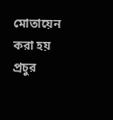মোতায়েন করা হয় প্রচুর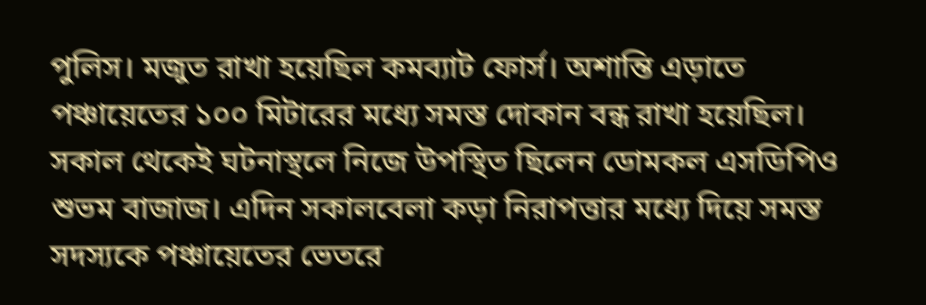পুলিস। মজুত রাখা হয়েছিল কমব্যাট ফোর্স। অশান্তি এড়াতে পঞ্চায়েতের ১০০ মিটারের মধ্যে সমস্ত দোকান বন্ধ রাখা হয়েছিল। সকাল থেকেই ঘটনাস্থলে নিজে উপস্থিত ছিলেন ডোমকল এসডিপিও শুভম বাজাজ। এদিন সকালবেলা কড়া নিরাপত্তার মধ্যে দিয়ে সমস্ত সদস্যকে পঞ্চায়েতের ভেতরে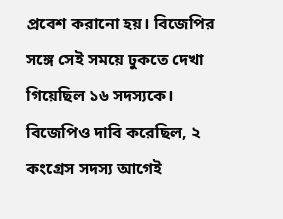প্রবেশ করানো হয়। বিজেপির সঙ্গে সেই সময়ে ঢুকতে দেখা গিয়েছিল ১৬ সদস্যকে। বিজেপিও দাবি করেছিল, ২ কংগ্রেস সদস্য আগেই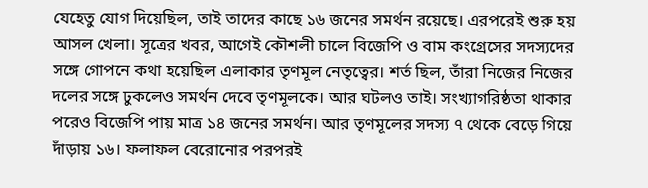যেহেতু যোগ দিয়েছিল, তাই তাদের কাছে ১৬ জনের সমর্থন রয়েছে। এরপরেই শুরু হয় আসল খেলা। সূত্রের খবর, আগেই কৌশলী চালে বিজেপি ও বাম কংগ্রেসের সদস্যদের সঙ্গে গোপনে কথা হয়েছিল এলাকার তৃণমূল নেতৃত্বের। শর্ত ছিল, তাঁরা নিজের নিজের দলের সঙ্গে ঢুকলেও সমর্থন দেবে তৃণমূলকে। আর ঘটলও তাই। সংখ্যাগরিষ্ঠতা থাকার পরেও বিজেপি পায় মাত্র ১৪ জনের সমর্থন। আর তৃণমূলের সদস্য ৭ থেকে বেড়ে গিয়ে দাঁড়ায় ১৬। ফলাফল বেরোনোর পরপরই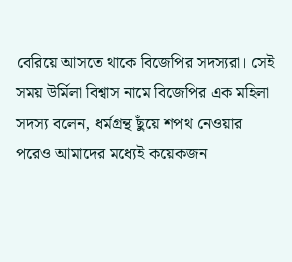বেরিয়ে আসতে থাকে বিজেপির সদস্যরা। সেই সময় উর্মিলা বিশ্বাস নামে বিজেপির এক মহিলা সদস্য বলেন, ধর্মগ্রন্থ ছুঁয়ে শপথ নেওয়ার পরেও আমাদের মধ্যেই কয়েকজন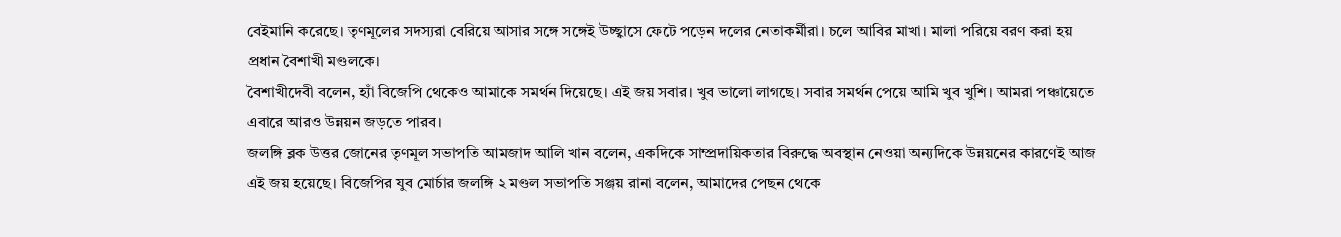বেইমানি করেছে। তৃণমূলের সদস্যরা বেরিয়ে আসার সঙ্গে সঙ্গেই উচ্ছ্বাসে ফেটে পড়েন দলের নেতাকর্মীরা। চলে আবির মাখা। মালা পরিয়ে বরণ করা হয় প্রধান বৈশাখী মণ্ডলকে।
বৈশাখীদেবী বলেন, হ্যাঁ বিজেপি থেকেও আমাকে সমর্থন দিয়েছে। এই জয় সবার। খুব ভালো লাগছে। সবার সমর্থন পেয়ে আমি খুব খুশি। আমরা পঞ্চায়েতে এবারে আরও উন্নয়ন জড়তে পারব।
জলঙ্গি ব্লক উত্তর জোনের তৃণমূল সভাপতি আমজাদ আলি খান বলেন, একদিকে সাম্প্রদায়িকতার বিরুদ্ধে অবস্থান নেওয়া অন্যদিকে উন্নয়নের কারণেই আজ এই জয় হয়েছে। বিজেপির যুব মোর্চার জলঙ্গি ২ মণ্ডল সভাপতি সঞ্জয় রানা বলেন, আমাদের পেছন থেকে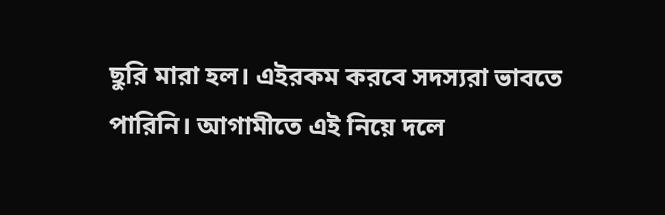ছুরি মারা হল। এইরকম করবে সদস্যরা ভাবতে পারিনি। আগামীতে এই নিয়ে দলে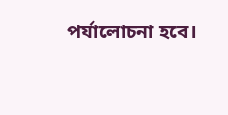পর্যালোচনা হবে।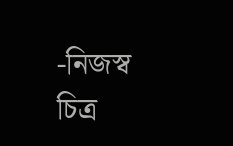-নিজস্ব চিত্র